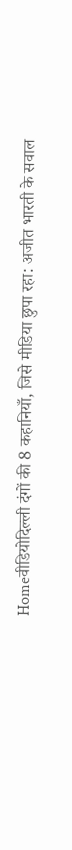Homeवीडियोदिल्ली दंगों की 8 कहानियाँ, जिसे मीडिया छुपा रहा: अजीत भारती के सवाल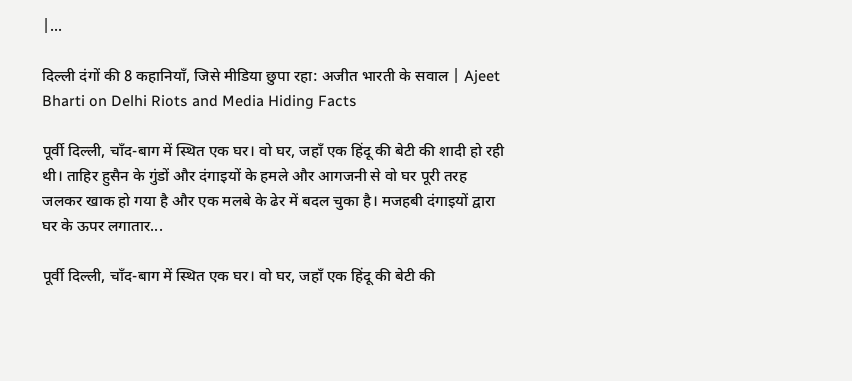|...

दिल्ली दंगों की 8 कहानियाँ, जिसे मीडिया छुपा रहा: अजीत भारती के सवाल | Ajeet Bharti on Delhi Riots and Media Hiding Facts

पूर्वी दिल्ली, चाँद-बाग में स्थित एक घर। वो घर, जहाँ एक हिंदू की बेटी की शादी हो रही थी। ताहिर हुसैन के गुंडों और दंगाइयों के हमले और आगजनी से वो घर पूरी तरह जलकर खाक हो गया है और एक मलबे के ढेर में बदल चुका है। मजहबी दंगाइयों द्वारा घर के ऊपर लगातार...

पूर्वी दिल्ली, चाँद-बाग में स्थित एक घर। वो घर, जहाँ एक हिंदू की बेटी की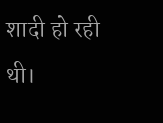शादी हो रही थी।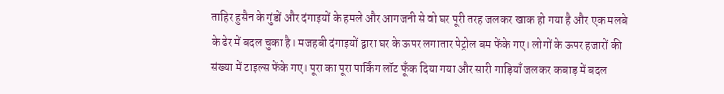ताहिर हुसैन के गुंडों और दंगाइयों के हमले और आगजनी से वो घर पूरी तरह जलकर खाक हो गया है और एक मलबे के ढेर में बदल चुका है। मजहबी दंगाइयों द्वारा घर के ऊपर लगातार पेट्रोल बम फेंके गए। लोगों के ऊपर हजारों की संख्या में टाइल्स फेंके गए। पूरा का पूरा पार्किंग लॉट फूँक दिया गया और सारी गाड़ियाँ जलकर कबाड़ में बदल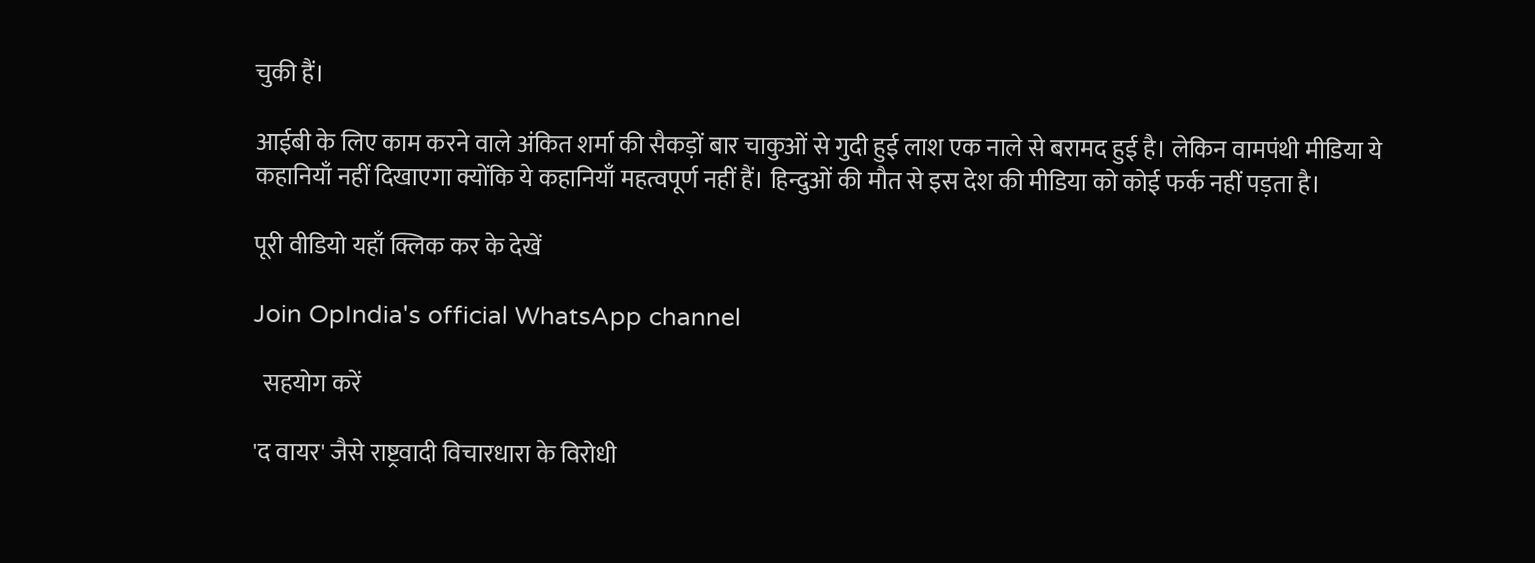चुकी हैं।

आईबी के लिए काम करने वाले अंकित शर्मा की सैकड़ों बार चाकुओं से गुदी हुई लाश एक नाले से बरामद हुई है। लेकिन वामपंथी मीडिया ये कहानियाँ नहीं दिखाएगा क्योंकि ये कहानियाँ महत्वपूर्ण नहीं हैं। हिन्दुओं की मौत से इस देश की मीडिया को कोई फर्क नहीं पड़ता है।

पूरी वीडियो यहाँ क्लिक कर के देखें

Join OpIndia's official WhatsApp channel

  सहयोग करें

'द वायर' जैसे राष्ट्रवादी विचारधारा के विरोधी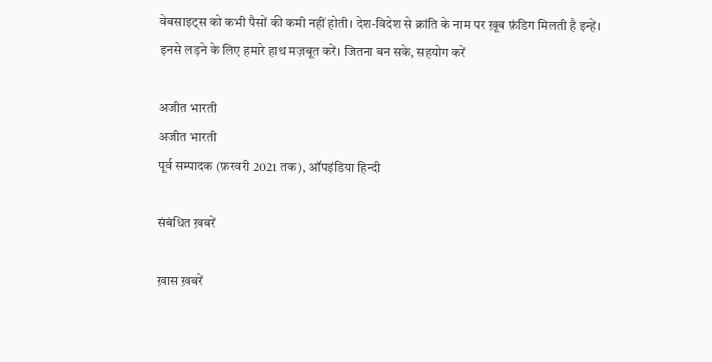वेबसाइट्स को कभी पैसों की कमी नहीं होती। देश-विदेश से क्रांति के नाम पर ख़ूब फ़ंडिग मिलती है इन्हें। इनसे लड़ने के लिए हमारे हाथ मज़बूत करें। जितना बन सके, सहयोग करें

अजीत भारती
अजीत भारती
पूर्व सम्पादक (फ़रवरी 2021 तक), ऑपइंडिया हिन्दी

संबंधित ख़बरें

ख़ास ख़बरें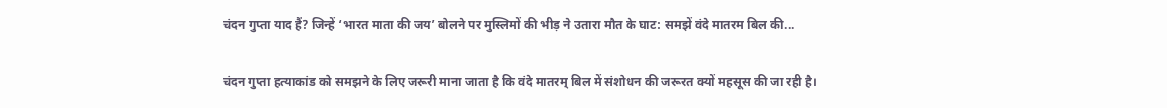चंदन गुप्ता याद हैं? जिन्हें ‘भारत माता की जय’ बोलने पर मुस्लिमों की भीड़ ने उतारा मौत के घाट: समझें वंदे मातरम बिल की...

चंदन गुप्ता हत्याकांड को समझने के लिए जरूरी माना जाता है कि वंदे मातरम् बिल में संशोधन की जरूरत क्यों महसूस की जा रही है।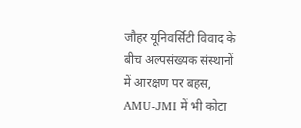जौहर यूनिवर्सिटी विवाद के बीच अल्पसंख्यक संस्थानों में आरक्षण पर बहस, AMU-JMI में भी कोटा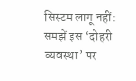सिस्टम लागू नहीं: समझें इस ‘दोहरी व्यवस्था’ पर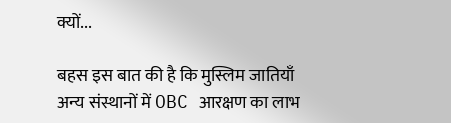क्यों...

बहस इस बात की है कि मुस्लिम जातियाँ अन्य संस्थानों में OBC आरक्षण का लाभ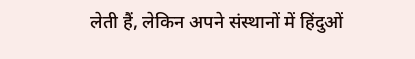लेती हैं, लेकिन अपने संस्थानों में हिंदुओं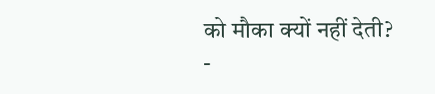को मौका क्यों नहीं देती?
-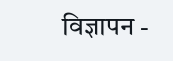विज्ञापन -